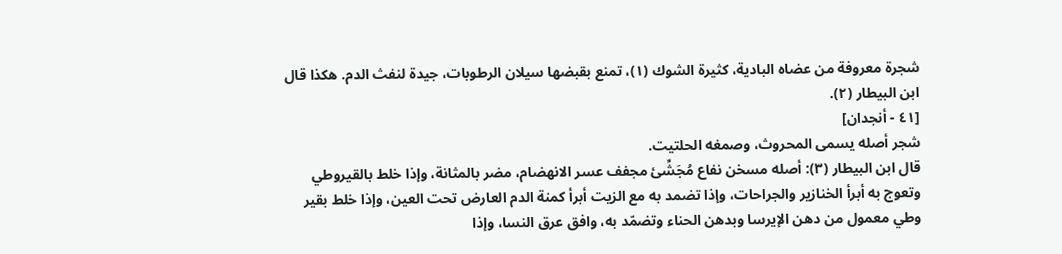شجرة معروفة من عضاه البادية، كثيرة الشوك (١)، تمنع بقبضها سيلان الرطوبات، جيدة لنفث الدم. هكذا قال ابن البيطار (٢).
[٤١ - أنجدان]
شجر أصله يسمى المحروث، وصمغه الحلتيت.
قال ابن البيطار (٣): أصله مسخن نفاع مُجَشِّئ مجفف عسر الانهضام، مضر بالمثانة، وإذا خلط بالقيروطي وتعوج به أبرأ الخنازير والجراحات، وإذا تضمد به مع الزيت أبرأ كمنة الدم العارض تحت العين، وإذا خلط بقير وطي معمول من دهن الإيرسا وبدهن الحناء وتضمّد به، وافق عرق النسا، وإذا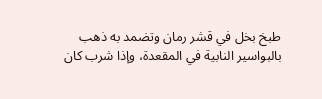طبخ بخل في قشر رمان وتضمد به ذهب بالبواسير النابية في المقعدة، وإذا شرب كان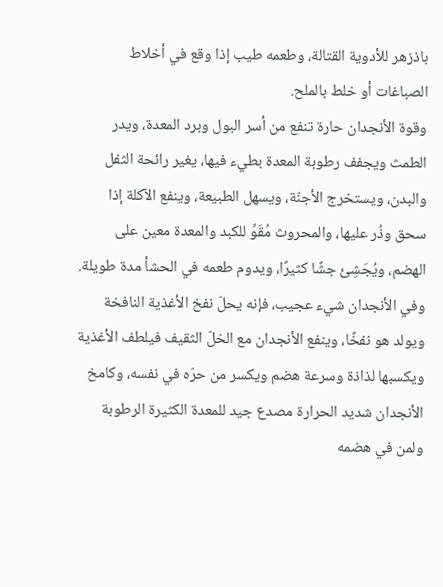باذزهر للأدوية القتالة، وطعمه طيب إذا وقع في أخلاط الصباغات أو خلط بالملح.
وقوة الأنجدان حارة تنفع من أسر البول وبرد المعدة، ويدر الطمث ويجفف رطوبة المعدة بطيء فيها، يغير رائحة الثفل والبدن، ويستخرج الأجنّة، ويسهل الطبيعة، وينفع الآكلة إذا سحق وذُر عليها، والمحروث مُقَوِّ للكبد والمعدة معين على الهضم، ويُجَشِئ جشًا كثيرًا، ويدوم طعمه في الحشأ مدة طويلة.
وفي الأنجدان شيء عجيب، فإنه يحلّ نفخ الأغذية النافخة ويولد هو نفخًا، وينفع الأنجدان مع الخلّ الثقيف فيلطف الأغذية ويكسبها لذاذة وسرعة هضم ويكسر من حرّه في نفسه، وكامخ الأنجدان شديد الحرارة مصدع جيد للمعدة الكثيرة الرطوبة ولمن في هضمه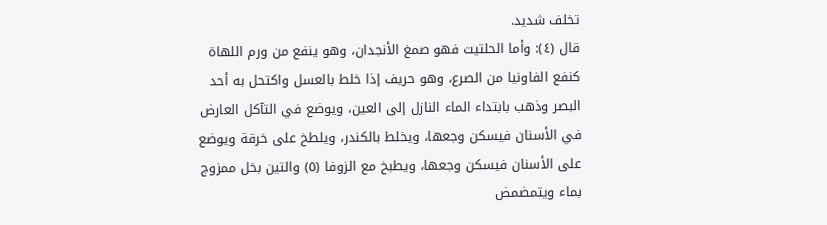تخلف شديد.
قال (٤): وأما الحلتيت فهو صمغ الأنجدان، وهو ينفع من ورم اللهاة كنفع الفاونيا من الصرع، وهو حريف إذا خلط بالعسل واكتحل به أحد البصر وذهب بابتداء الماء النازل إلى العين، ويوضع في التآكل العارض في الأسنان فيسكن وجعها، ويخلط بالكندر، ويلطخ على خرقة ويوضع على الأسنان فيسكن وجعها، ويطبخ مع الزوفا (٥) والتين بخل ممزوج بماء ويتمضمض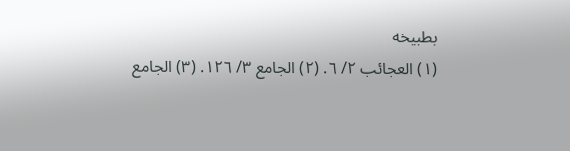بطبيخه
(١) العجائب ٢/ ٦. (٢) الجامع ٣/ ١٢٦. (٣) الجامع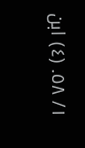١/ ٥٨. (٤) ابن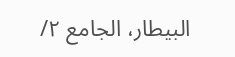البيطار، الجامع ٢/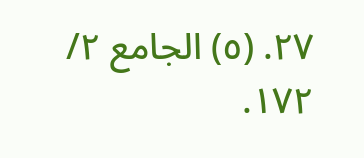٢٧. (٥) الجامع ٢/ ١٧٢.